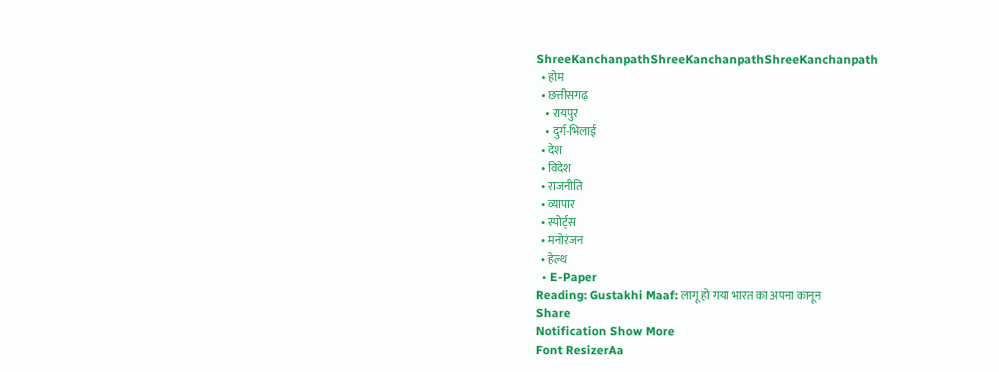ShreeKanchanpathShreeKanchanpathShreeKanchanpath
  • होम
  • छत्तीसगढ़
    • रायपुर
    • दुर्ग-भिलाई
  • देश
  • विदेश
  • राजनीति
  • व्यापार
  • स्पोर्ट्स
  • मनोरंजन
  • हेल्थ
  • E-Paper
Reading: Gustakhi Maaf: लागू हो गया भारत का अपना कानून
Share
Notification Show More
Font ResizerAa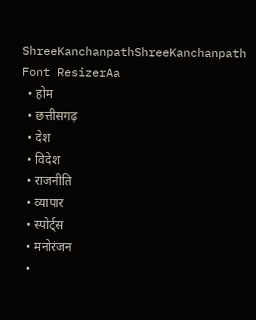ShreeKanchanpathShreeKanchanpath
Font ResizerAa
  • होम
  • छत्तीसगढ़
  • देश
  • विदेश
  • राजनीति
  • व्यापार
  • स्पोर्ट्स
  • मनोरंजन
  •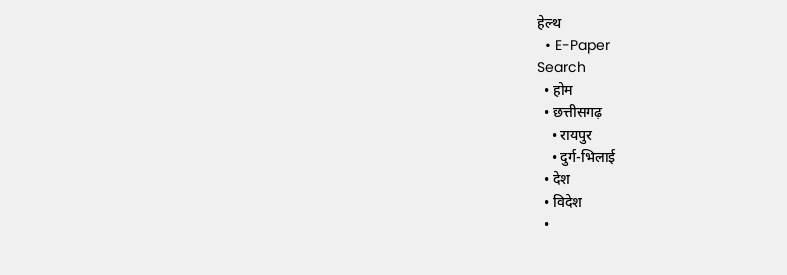हेल्थ
  • E-Paper
Search
  • होम
  • छत्तीसगढ़
    • रायपुर
    • दुर्ग-भिलाई
  • देश
  • विदेश
  •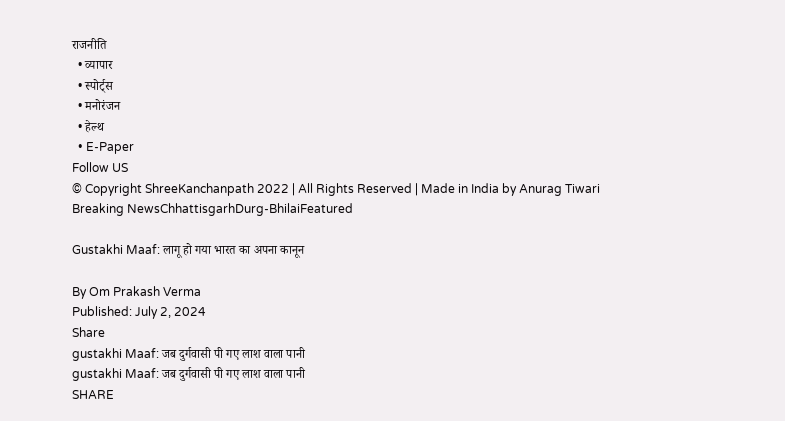राजनीति
  • व्यापार
  • स्पोर्ट्स
  • मनोरंजन
  • हेल्थ
  • E-Paper
Follow US
© Copyright ShreeKanchanpath 2022 | All Rights Reserved | Made in India by Anurag Tiwari
Breaking NewsChhattisgarhDurg-BhilaiFeatured

Gustakhi Maaf: लागू हो गया भारत का अपना कानून

By Om Prakash Verma
Published: July 2, 2024
Share
gustakhi Maaf: जब दुर्गवासी पी गए लाश वाला पानी
gustakhi Maaf: जब दुर्गवासी पी गए लाश वाला पानी
SHARE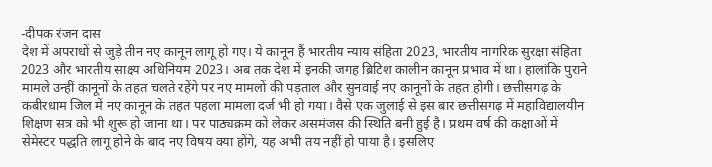-दीपक रंजन दास
देश में अपराधों से जुड़े तीन नए कानून लागू हो गए। ये कानून हैं भारतीय न्याय संहिता 2023, भारतीय नागरिक सुरक्षा संहिता 2023 और भारतीय साक्ष्य अधिनियम 2023। अब तक देश में इनकी जगह ब्रिटिश कालीन कानून प्रभाव में था। हालांकि पुराने मामले उन्हीं कानूनों के तहत चलते रहेंगे पर नए मामलों की पड़ताल और सुनवाई नए कानूनों के तहत होगी। छत्तीसगढ़ के कबीरधाम जिल में नए कानून के तहत पहला मामला दर्ज भी हो गया। वैसे एक जुलाई से इस बार छत्तीसगढ़ में महाविद्यालयीन शिक्षण सत्र को भी शुरू हो जाना था। पर पाठ्यक्रम को लेकर असमंजस की स्थिति बनी हुई है। प्रथम वर्ष की कक्षाओं में सेमेस्टर पद्धति लागू होने के बाद नए विषय क्या होंगे, यह अभी तय नहीं हो पाया है। इसलिए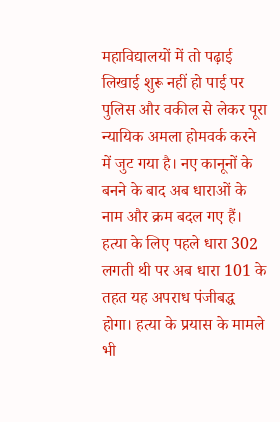महाविद्यालयों में तो पढ़ाई लिखाई शुरू नहीं हो पाई पर पुलिस और वकील से लेकर पूरा न्यायिक अमला होमवर्क करने में जुट गया है। नए कानूनों के बनने के बाद अब धाराओं के नाम और क्रम बदल गए हैं। हत्या के लिए पहले धारा 302 लगती थी पर अब धारा 101 के तहत यह अपराध पंजीबद्ध होगा। हत्या के प्रयास के मामले भी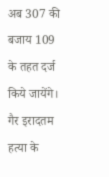अब 307 की बजाय 109 के तहत दर्ज किये जायेंगे। गैर इरादतम हत्या के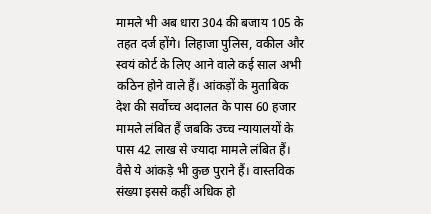मामले भी अब धारा 304 की बजाय 105 के तहत दर्ज होंगे। लिहाजा पुलिस, वकील और स्वयं कोर्ट के लिए आने वाले कई साल अभी कठिन होने वाले हैं। आंकड़ों के मुताबिक देश की सर्वोच्च अदालत के पास 60 हजार मामले लंबित हैं जबकि उच्च न्यायालयों के पास 42 लाख से ज्यादा मामले लंबित हैं। वैसे ये आंकड़े भी कुछ पुराने हैं। वास्तविक संख्या इससे कहीं अधिक हो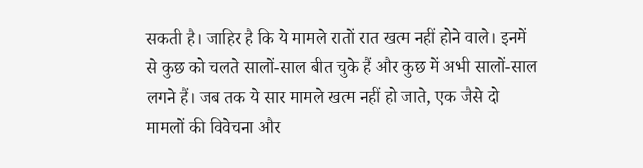सकती है। जाहिर है कि ये मामले रातों रात खत्म नहीं होने वाले। इनमें से कुछ को चलते सालों-साल बीत चुके हैं और कुछ में अभी सालों-साल लगने हैं। जब तक ये सार मामले खत्म नहीं हो जाते, एक जैसे दो मामलों की विवेचना और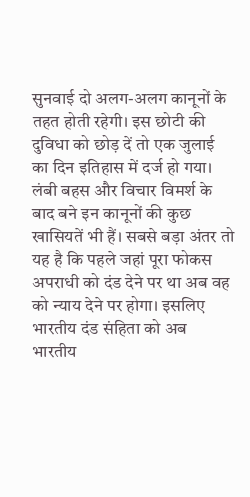सुनवाई दो अलग-अलग कानूनों के तहत होती रहेगी। इस छोटी की दुविधा को छोड़ दें तो एक जुलाई का दिन इतिहास में दर्ज हो गया। लंबी बहस और विचार विमर्श के बाद बने इन कानूनों की कुछ खासियतें भी हैं। सबसे बड़ा अंतर तो यह है कि पहले जहां पूरा फोकस अपराधी को दंड देने पर था अब वह को न्याय देने पर होगा। इसलिए भारतीय दंड संहिता को अब भारतीय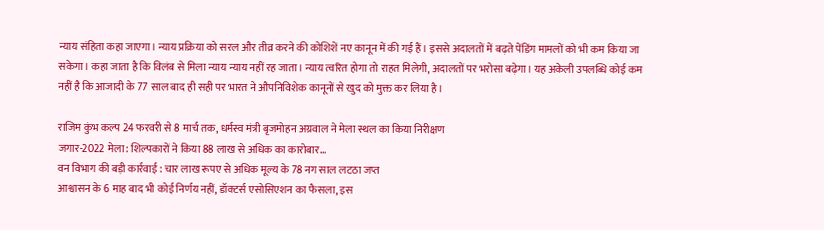न्याय संहिता कहा जाएगा। न्याय प्रक्रिया को सरल और तीव्र करने की कोशिशें नए कानून में की गई हैं। इससे अदालतों में बढ़ते पेंडिंग मामलों को भी कम किया जा सकेगा। कहा जाता है कि विलंब से मिला न्याय न्याय नहीं रह जाता। न्याय त्वरित होगा तो राहत मिलेगी, अदालतों पर भरोसा बढ़ेगा। यह अकेली उपलब्धि कोई कम नहीं है कि आजादी के 77 साल बाद ही सही पर भारत ने औपनिविशेक कानूनों से खुद को मुक्त कर लिया है।

राजिम कुंभ कल्प 24 फरवरी से 8 मार्च तक, धर्मस्व मंत्री बृजमोहन अग्रवाल ने मेला स्थल का किया निरीक्षण
जगार-2022 मेला: शिल्पकारों ने किया 88 लाख से अधिक का कारोबार…
वन विभाग की बड़ी कार्रवाई : चार लाख रूपए से अधिक मूल्य के 78 नग साल लटठा जप्त
आश्वासन के 6 माह बाद भी कोई निर्णय नहीं, डॉक्टर्स एसोसिएशन का फैसला, इस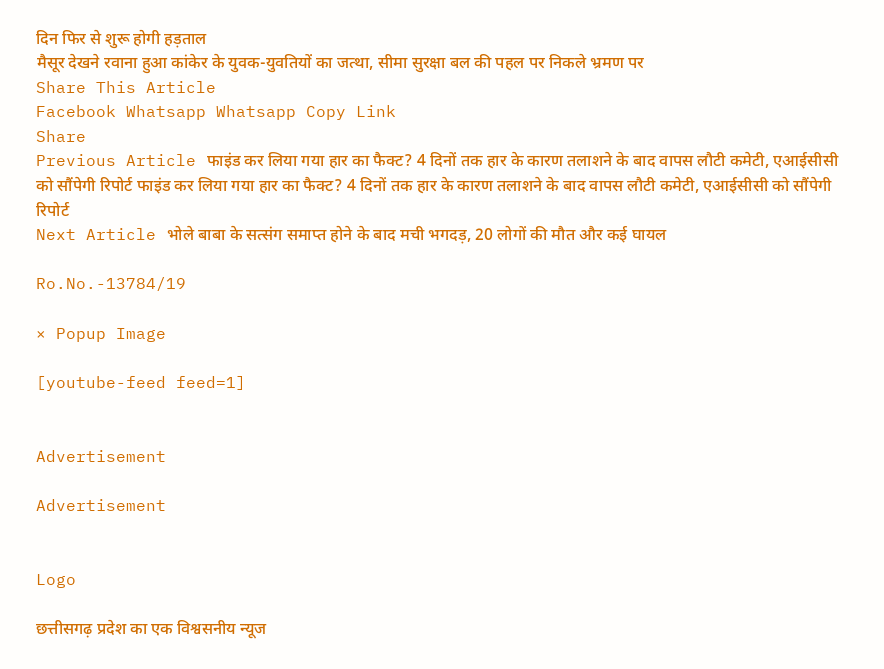दिन फिर से शुरू होगी हड़ताल
मैसूर देखने रवाना हुआ कांकेर के युवक-युवतियों का जत्था, सीमा सुरक्षा बल की पहल पर निकले भ्रमण पर
Share This Article
Facebook Whatsapp Whatsapp Copy Link
Share
Previous Article फाइंड कर लिया गया हार का फैक्ट? 4 दिनों तक हार के कारण तलाशने के बाद वापस लौटी कमेटी, एआईसीसी को सौंपेगी रिपोर्ट फाइंड कर लिया गया हार का फैक्ट? 4 दिनों तक हार के कारण तलाशने के बाद वापस लौटी कमेटी, एआईसीसी को सौंपेगी रिपोर्ट
Next Article भोले बाबा के सत्संग समाप्त होने के बाद मची भगदड़, 20 लोगों की मौत और कई घायल

Ro.No.-13784/19

× Popup Image

[youtube-feed feed=1]


Advertisement

Advertisement


Logo

छत्तीसगढ़ प्रदेश का एक विश्वसनीय न्यूज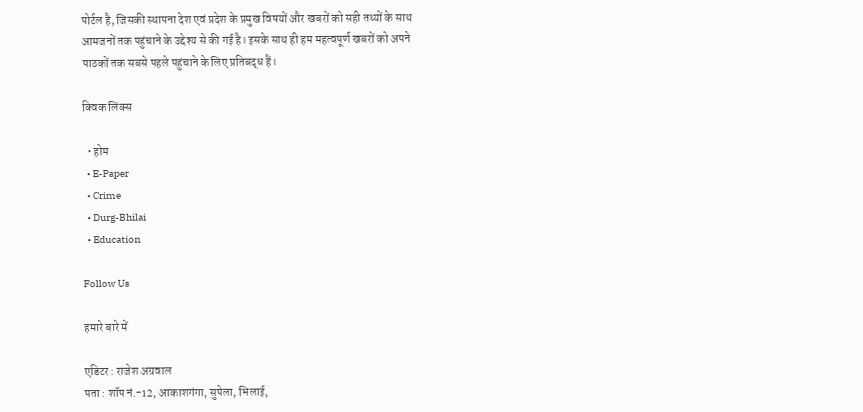पोर्टल है, जिसकी स्थापना देश एवं प्रदेश के प्रमुख विषयों और खबरों को सही तथ्यों के साथ आमजनों तक पहुंचाने के उद्देश्य से की गई है। इसके साथ ही हम महत्वपूर्ण खबरों को अपने पाठकों तक सबसे पहले पहुंचाने के लिए प्रतिबद्ध हैं।

क्विक लिंक्स

  • होम
  • E-Paper
  • Crime
  • Durg-Bhilai
  • Education

Follow Us

हमारे बारे में

एडिटर : राजेश अग्रवाल
पता : शॉप नं.-12, आकाशगंगा, सुपेला, भिलाई,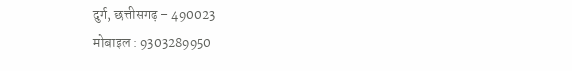दुर्ग, छत्तीसगढ़ – 490023
मोबाइल : 9303289950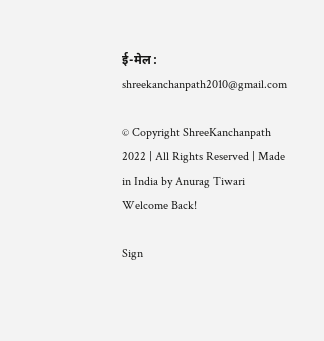ई-मेल : shreekanchanpath2010@gmail.com

© Copyright ShreeKanchanpath 2022 | All Rights Reserved | Made in India by Anurag Tiwari
Welcome Back!

Sign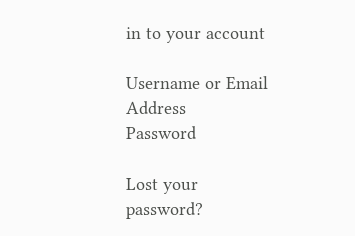in to your account

Username or Email Address
Password

Lost your password?